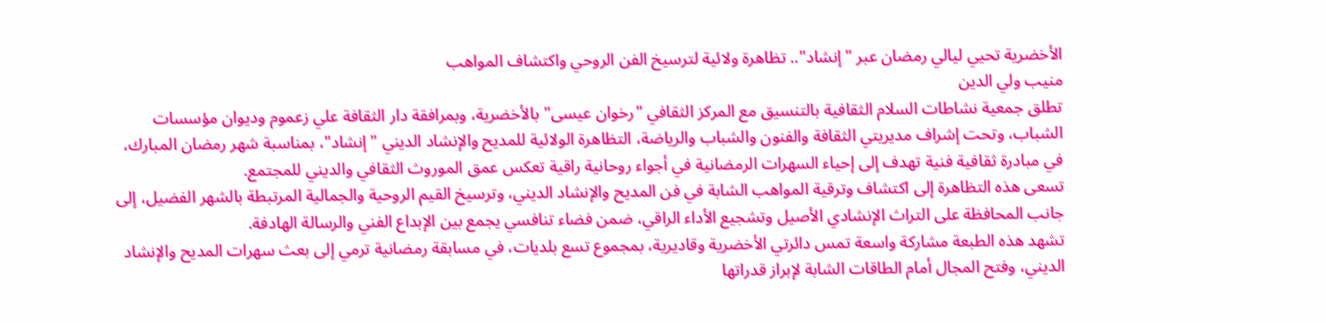الأخضرية تحيي ليالي رمضان عبر "إنشاد".. تظاهرة ولائية لترسيخ الفن الروحي واكتشاف المواهب
منيب ولي الدين
تطلق جمعية نشاطات السلام الثقافية بالتنسيق مع المركز الثقافي "رخوان عيسى" بالأخضرية، وبمرافقة دار الثقافة علي زعموم وديوان مؤسسات الشباب، وتحت إشراف مديريتي الثقافة والفنون والشباب والرياضة، التظاهرة الولائية للمديح والإنشاد الديني "إنشاد"، بمناسبة شهر رمضان المبارك، في مبادرة ثقافية فنية تهدف إلى إحياء السهرات الرمضانية في أجواء روحانية راقية تعكس عمق الموروث الثقافي والديني للمجتمع.
تسعى هذه التظاهرة إلى اكتشاف وترقية المواهب الشابة في فن المديح والإنشاد الديني، وترسيخ القيم الروحية والجمالية المرتبطة بالشهر الفضيل، إلى جانب المحافظة على التراث الإنشادي الأصيل وتشجيع الأداء الراقي، ضمن فضاء تنافسي يجمع بين الإبداع الفني والرسالة الهادفة.
تشهد هذه الطبعة مشاركة واسعة تمس دائرتي الأخضرية وقاديرية، بمجموع تسع بلديات، في مسابقة رمضانية ترمي إلى بعث سهرات المديح والإنشاد الديني، وفتح المجال أمام الطاقات الشابة لإبراز قدراتها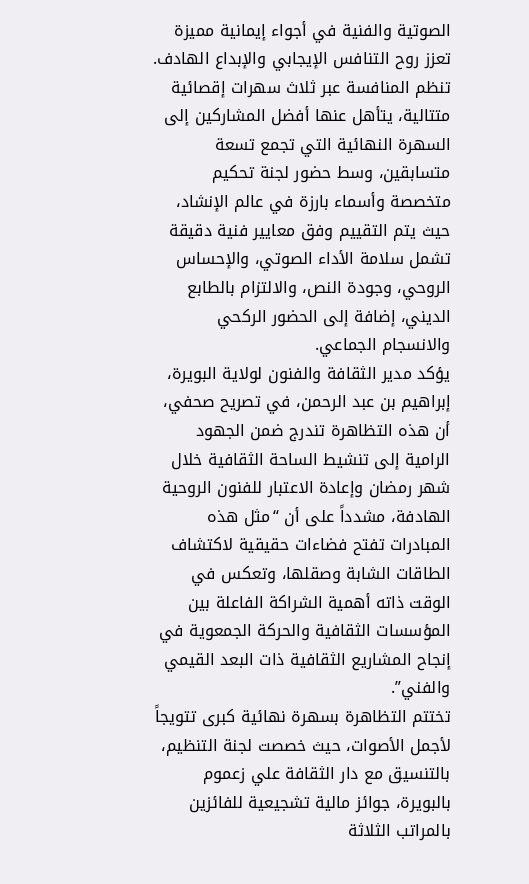الصوتية والفنية في أجواء إيمانية مميزة تعزز روح التنافس الإيجابي والإبداع الهادف.
تنظم المنافسة عبر ثلاث سهرات إقصائية متتالية، يتأهل عنها أفضل المشاركين إلى السهرة النهائية التي تجمع تسعة متسابقين، وسط حضور لجنة تحكيم متخصصة وأسماء بارزة في عالم الإنشاد، حيث يتم التقييم وفق معايير فنية دقيقة تشمل سلامة الأداء الصوتي، والإحساس الروحي، وجودة النص، والالتزام بالطابع الديني، إضافة إلى الحضور الركحي والانسجام الجماعي.
يؤكد مدير الثقافة والفنون لولاية البويرة، إبراهيم بن عبد الرحمن، في تصريح صحفي، أن هذه التظاهرة تندرج ضمن الجهود الرامية إلى تنشيط الساحة الثقافية خلال شهر رمضان وإعادة الاعتبار للفنون الروحية الهادفة، مشدداً على أن “مثل هذه المبادرات تفتح فضاءات حقيقية لاكتشاف الطاقات الشابة وصقلها، وتعكس في الوقت ذاته أهمية الشراكة الفاعلة بين المؤسسات الثقافية والحركة الجمعوية في إنجاح المشاريع الثقافية ذات البعد القيمي والفني”.
تختتم التظاهرة بسهرة نهائية كبرى تتويجاً لأجمل الأصوات، حيث خصصت لجنة التنظيم، بالتنسيق مع دار الثقافة علي زعموم بالبويرة، جوائز مالية تشجيعية للفائزين بالمراتب الثلاثة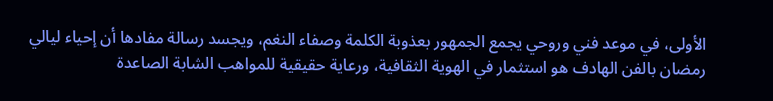الأولى، في موعد فني وروحي يجمع الجمهور بعذوبة الكلمة وصفاء النغم، ويجسد رسالة مفادها أن إحياء ليالي رمضان بالفن الهادف هو استثمار في الهوية الثقافية، ورعاية حقيقية للمواهب الشابة الصاعدة